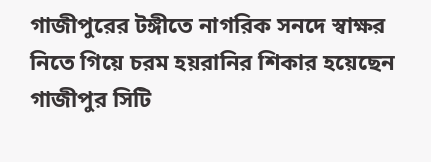গাজীপুরের টঙ্গীতে নাগরিক সনদে স্বাক্ষর নিতে গিয়ে চরম হয়রানির শিকার হয়েছেন গাজীপুর সিটি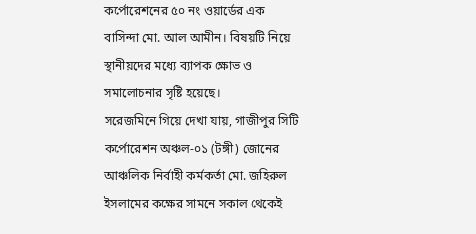কর্পোরেশনের ৫০ নং ওয়ার্ডের এক বাসিন্দা মো. আল আমীন। বিষয়টি নিয়ে স্থানীয়দের মধ্যে ব্যাপক ক্ষোভ ও সমালোচনার সৃষ্টি হয়েছে।
সরেজমিনে গিয়ে দেখা যায়, গাজীপুর সিটি কর্পোরেশন অঞ্চল-০১ (টঙ্গী) জোনের আঞ্চলিক নির্বাহী কর্মকর্তা মো. জহিরুল ইসলামের কক্ষের সামনে সকাল থেকেই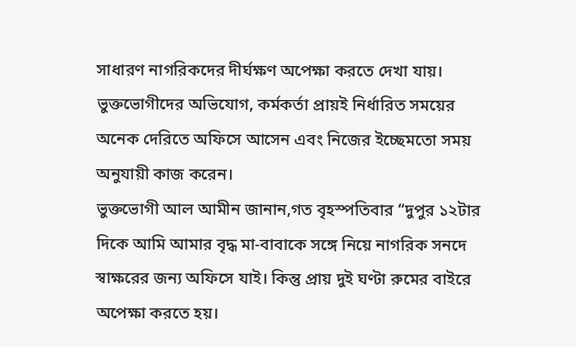সাধারণ নাগরিকদের দীর্ঘক্ষণ অপেক্ষা করতে দেখা যায়। ভুক্তভোগীদের অভিযোগ, কর্মকর্তা প্রায়ই নির্ধারিত সময়ের অনেক দেরিতে অফিসে আসেন এবং নিজের ইচ্ছেমতো সময় অনুযায়ী কাজ করেন।
ভুক্তভোগী আল আমীন জানান,গত বৃহস্পতিবার “দুপুর ১২টার দিকে আমি আমার বৃদ্ধ মা-বাবাকে সঙ্গে নিয়ে নাগরিক সনদে স্বাক্ষরের জন্য অফিসে যাই। কিন্তু প্রায় দুই ঘণ্টা রুমের বাইরে অপেক্ষা করতে হয়।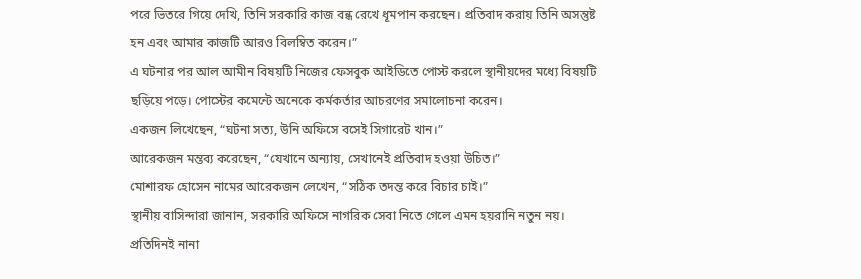পরে ভিতরে গিয়ে দেখি, তিনি সরকারি কাজ বন্ধ রেখে ধূমপান করছেন। প্রতিবাদ করায় তিনি অসন্তুষ্ট হন এবং আমার কাজটি আরও বিলম্বিত করেন।”
এ ঘটনার পর আল আমীন বিষয়টি নিজের ফেসবুক আইডিতে পোস্ট করলে স্থানীয়দের মধ্যে বিষয়টি ছড়িয়ে পড়ে। পোস্টের কমেন্টে অনেকে কর্মকর্তার আচরণের সমালোচনা করেন।
একজন লিখেছেন, “ঘটনা সত্য, উনি অফিসে বসেই সিগারেট খান।”
আরেকজন মন্তব্য করেছেন, “যেখানে অন্যায়, সেখানেই প্রতিবাদ হওয়া উচিত।”
মোশারফ হোসেন নামের আরেকজন লেখেন, “সঠিক তদন্ত করে বিচার চাই।”
স্থানীয় বাসিন্দারা জানান, সরকারি অফিসে নাগরিক সেবা নিতে গেলে এমন হয়রানি নতুন নয়। প্রতিদিনই নানা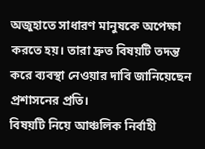অজুহাতে সাধারণ মানুষকে অপেক্ষা করতে হয়। তারা দ্রুত বিষয়টি তদন্ত করে ব্যবস্থা নেওয়ার দাবি জানিয়েছেন প্রশাসনের প্রতি।
বিষয়টি নিয়ে আঞ্চলিক নির্বাহী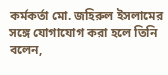কর্মকর্তা মো. জহিরুল ইসলামের সঙ্গে যোগাযোগ করা হলে তিনি বলেন,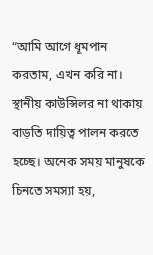“আমি আগে ধূমপান করতাম, এখন করি না। স্থানীয় কাউন্সিলর না থাকায় বাড়তি দায়িত্ব পালন করতে হচ্ছে। অনেক সময় মানুষকে চিনতে সমস্যা হয়,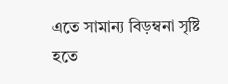এতে সামান্য বিড়ম্বনা সৃষ্টি হতে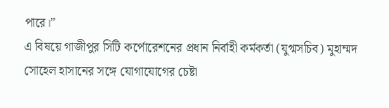পারে।”
এ বিষয়ে গাজীপুর সিটি কর্পোরেশনের প্রধান নির্বাহী কর্মকর্তা (যুগ্মসচিব) মুহাম্মদ সোহেল হাসানের সঙ্গে যোগাযোগের চেষ্টা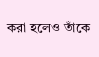করা হলেও তাঁকে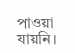পাওয়া যায়নি।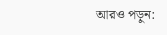আরও পড়ুন: